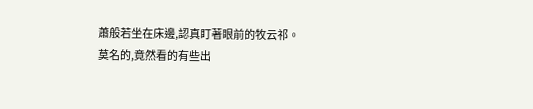蕭般若坐在床邊,認真盯著眼前的牧云祁。
莫名的,竟然看的有些出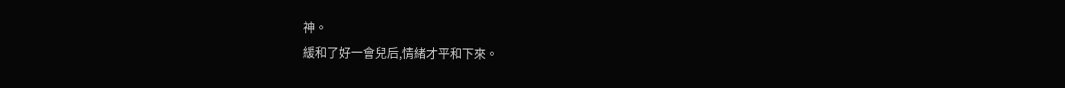神。
緩和了好一會兒后,情緒才平和下來。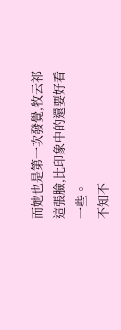而她也是第一次發覺,牧云祁這張臉,比印象中的還要好看一些。
不知不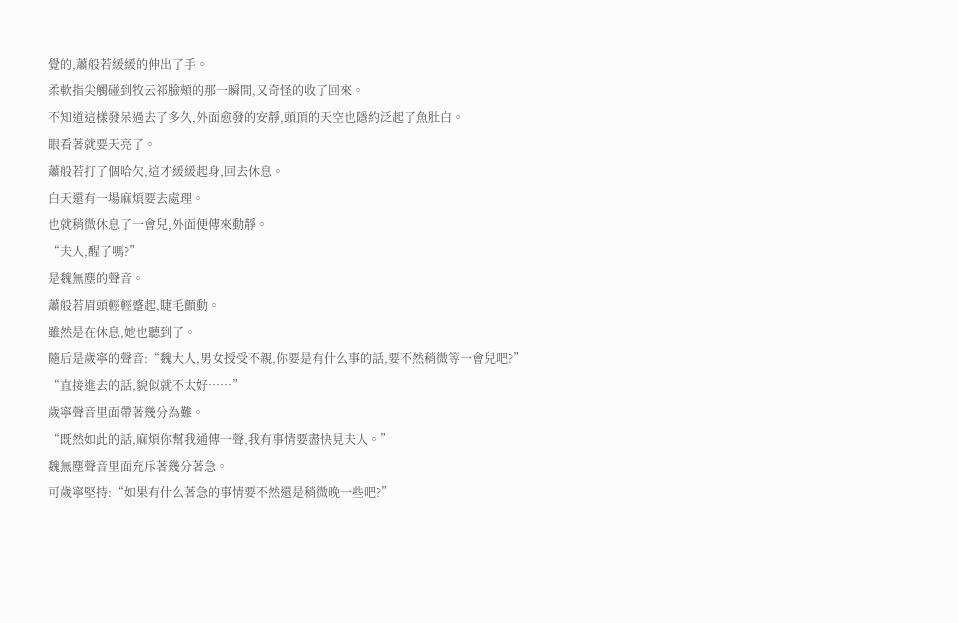覺的,蕭般若緩緩的伸出了手。
柔軟指尖觸碰到牧云祁臉頰的那一瞬間,又奇怪的收了回來。
不知道這樣發呆過去了多久,外面愈發的安靜,頭頂的天空也隱約泛起了魚肚白。
眼看著就要天亮了。
蕭般若打了個哈欠,這才緩緩起身,回去休息。
白天還有一場麻煩要去處理。
也就稍微休息了一會兒,外面便傳來動靜。
“夫人,醒了嗎?”
是魏無塵的聲音。
蕭般若眉頭輕輕蹙起,睫毛顫動。
雖然是在休息,她也聽到了。
隨后是歲寧的聲音:“魏大人,男女授受不親,你要是有什么事的話,要不然稍微等一會兒吧?”
“直接進去的話,貌似就不太好……”
歲寧聲音里面帶著幾分為難。
“既然如此的話,麻煩你幫我通傳一聲,我有事情要盡快見夫人。”
魏無塵聲音里面充斥著幾分著急。
可歲寧堅持:“如果有什么著急的事情要不然還是稍微晚一些吧?”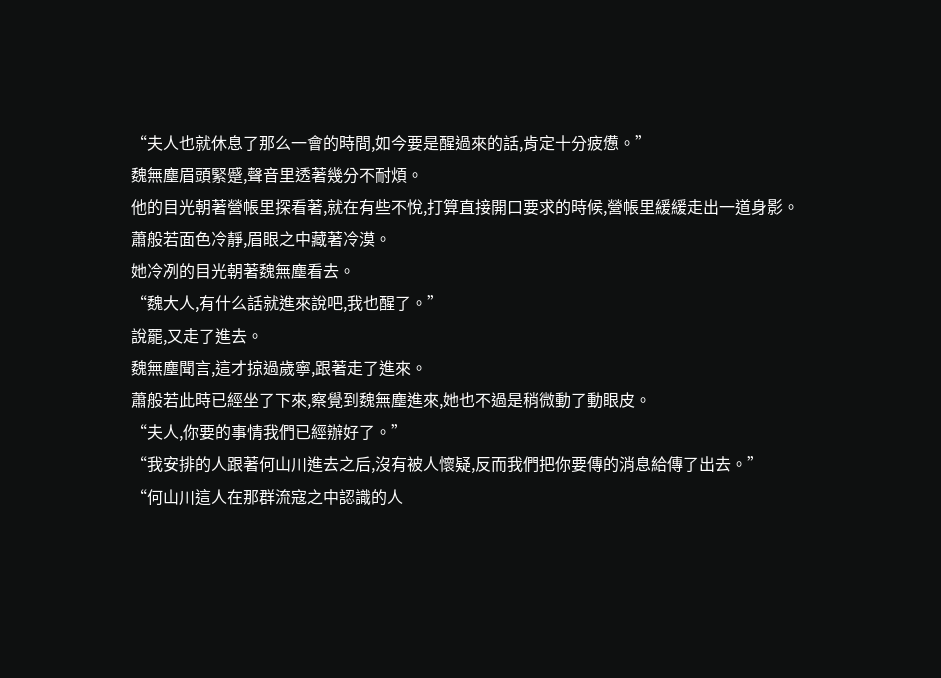“夫人也就休息了那么一會的時間,如今要是醒過來的話,肯定十分疲憊。”
魏無塵眉頭緊蹙,聲音里透著幾分不耐煩。
他的目光朝著營帳里探看著,就在有些不悅,打算直接開口要求的時候,營帳里緩緩走出一道身影。
蕭般若面色冷靜,眉眼之中藏著冷漠。
她冷冽的目光朝著魏無塵看去。
“魏大人,有什么話就進來說吧,我也醒了。”
說罷,又走了進去。
魏無塵聞言,這才掠過歲寧,跟著走了進來。
蕭般若此時已經坐了下來,察覺到魏無塵進來,她也不過是稍微動了動眼皮。
“夫人,你要的事情我們已經辦好了。”
“我安排的人跟著何山川進去之后,沒有被人懷疑,反而我們把你要傳的消息給傳了出去。”
“何山川這人在那群流寇之中認識的人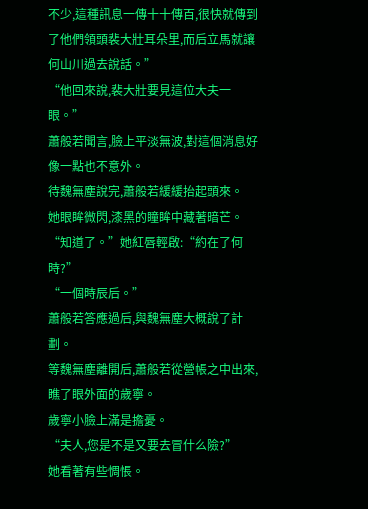不少,這種訊息一傳十十傳百,很快就傳到了他們領頭裴大壯耳朵里,而后立馬就讓何山川過去說話。”
“他回來說,裴大壯要見這位大夫一眼。”
蕭般若聞言,臉上平淡無波,對這個消息好像一點也不意外。
待魏無塵說完,蕭般若緩緩抬起頭來。
她眼眸微閃,漆黑的瞳眸中藏著暗芒。
“知道了。”她紅唇輕啟:“約在了何時?”
“一個時辰后。”
蕭般若答應過后,與魏無塵大概說了計劃。
等魏無塵離開后,蕭般若從營帳之中出來,瞧了眼外面的歲寧。
歲寧小臉上滿是擔憂。
“夫人,您是不是又要去冒什么險?”
她看著有些惆悵。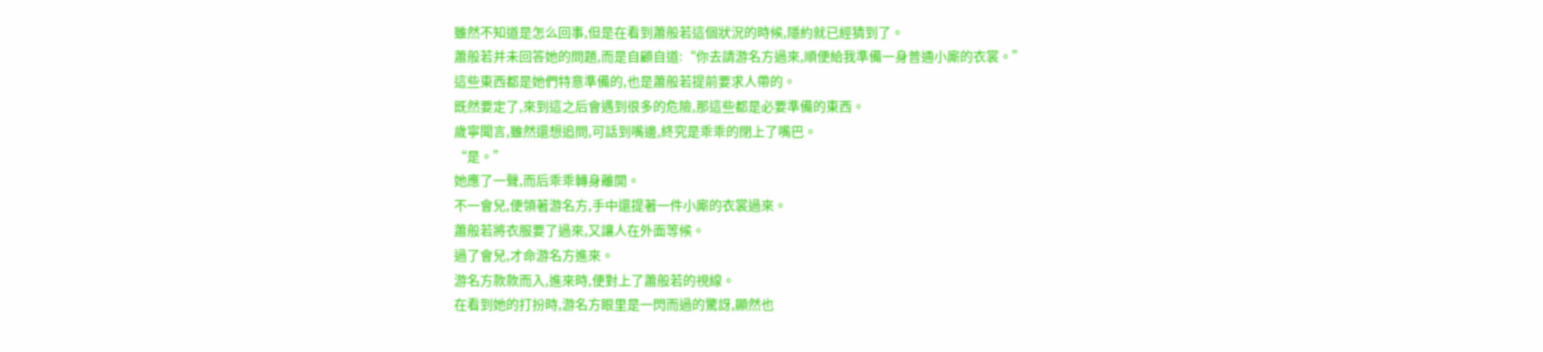雖然不知道是怎么回事,但是在看到蕭般若這個狀況的時候,隱約就已經猜到了。
蕭般若并未回答她的問題,而是自顧自道:“你去請游名方過來,順便給我準備一身普通小廝的衣裳。”
這些東西都是她們特意準備的,也是蕭般若提前要求人帶的。
既然要定了,來到這之后會遇到很多的危險,那這些都是必要準備的東西。
歲寧聞言,雖然還想追問,可話到嘴邊,終究是乖乖的閉上了嘴巴。
“是。”
她應了一聲,而后乖乖轉身離開。
不一會兒,便領著游名方,手中還提著一件小廝的衣裳過來。
蕭般若將衣服要了過來,又讓人在外面等候。
過了會兒,才命游名方進來。
游名方款款而入,進來時,便對上了蕭般若的視線。
在看到她的打扮時,游名方眼里是一閃而過的驚訝,顯然也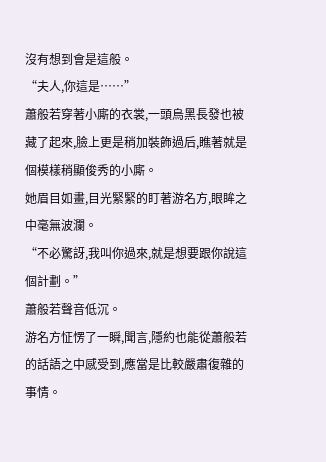沒有想到會是這般。
“夫人,你這是……”
蕭般若穿著小廝的衣裳,一頭烏黑長發也被藏了起來,臉上更是稍加裝飾過后,瞧著就是個模樣稍顯俊秀的小廝。
她眉目如畫,目光緊緊的盯著游名方,眼眸之中毫無波瀾。
“不必驚訝,我叫你過來,就是想要跟你說這個計劃。”
蕭般若聲音低沉。
游名方怔愣了一瞬,聞言,隱約也能從蕭般若的話語之中感受到,應當是比較嚴肅復雜的事情。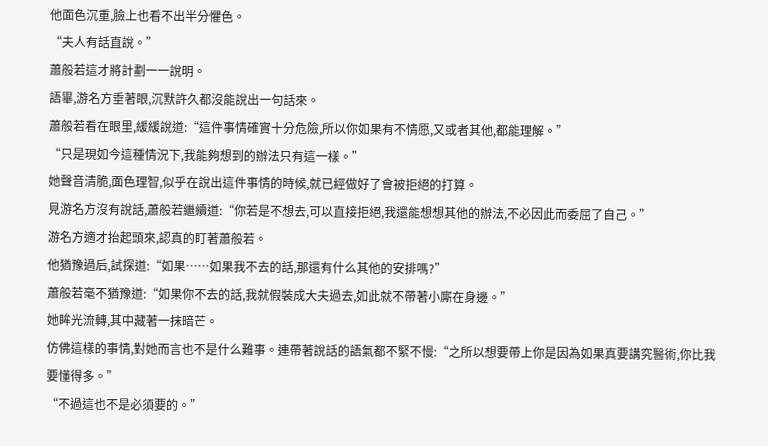他面色沉重,臉上也看不出半分懼色。
“夫人有話直說。”
蕭般若這才將計劃一一說明。
語畢,游名方垂著眼,沉默許久都沒能說出一句話來。
蕭般若看在眼里,緩緩說道:“這件事情確實十分危險,所以你如果有不情愿,又或者其他,都能理解。”
“只是現如今這種情況下,我能夠想到的辦法只有這一樣。”
她聲音清脆,面色理智,似乎在說出這件事情的時候,就已經做好了會被拒絕的打算。
見游名方沒有說話,蕭般若繼續道:“你若是不想去,可以直接拒絕,我還能想想其他的辦法,不必因此而委屈了自己。”
游名方適才抬起頭來,認真的盯著蕭般若。
他猶豫過后,試探道:“如果……如果我不去的話,那還有什么其他的安排嗎?”
蕭般若毫不猶豫道:“如果你不去的話,我就假裝成大夫過去,如此就不帶著小廝在身邊。”
她眸光流轉,其中藏著一抹暗芒。
仿佛這樣的事情,對她而言也不是什么難事。連帶著說話的語氣都不緊不慢:“之所以想要帶上你是因為如果真要講究醫術,你比我要懂得多。”
“不過這也不是必須要的。”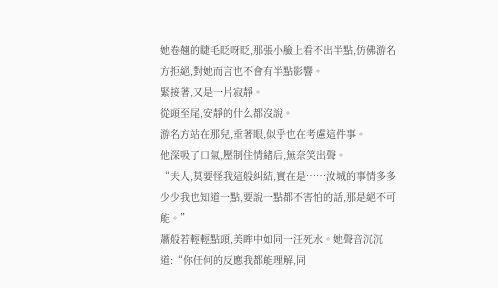她卷翹的睫毛眨呀眨,那張小臉上看不出半點,仿佛游名方拒絕,對她而言也不會有半點影響。
緊接著,又是一片寂靜。
從頭至尾,安靜的什么都沒說。
游名方站在那兒,垂著眼,似乎也在考慮這件事。
他深吸了口氣,壓制住情緒后,無奈笑出聲。
“夫人,莫要怪我這般糾結,實在是……汝城的事情多多少少我也知道一點,要說一點都不害怕的話,那是絕不可能。”
蕭般若輕輕點頭,美眸中如同一汪死水。她聲音沉沉道:“你任何的反應我都能理解,同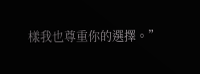樣我也尊重你的選擇。”